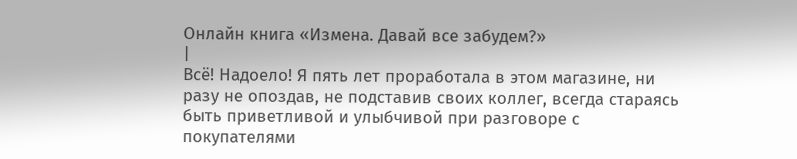Онлайн книга «Измена. Давай все забудем?»
|
Всё! Надоело! Я пять лет проработала в этом магазине, ни разу не опоздав, не подставив своих коллег, всегда стараясь быть приветливой и улыбчивой при разговоре с покупателями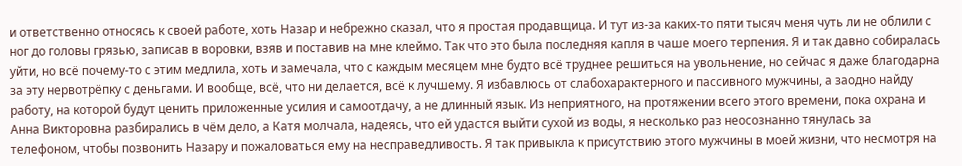и ответственно относясь к своей работе, хоть Назар и небрежно сказал, что я простая продавщица. И тут из-за каких-то пяти тысяч меня чуть ли не облили с ног до головы грязью, записав в воровки, взяв и поставив на мне клеймо. Так что это была последняя капля в чаше моего терпения. Я и так давно собиралась уйти, но всё почему-то с этим медлила, хоть и замечала, что с каждым месяцем мне будто всё труднее решиться на увольнение, но сейчас я даже благодарна за эту нервотрёпку с деньгами. И вообще, всё, что ни делается, всё к лучшему. Я избавлюсь от слабохарактерного и пассивного мужчины, а заодно найду работу, на которой будут ценить приложенные усилия и самоотдачу, а не длинный язык. Из неприятного, на протяжении всего этого времени, пока охрана и Анна Викторовна разбирались в чём дело, а Катя молчала, надеясь, что ей удастся выйти сухой из воды, я несколько раз неосознанно тянулась за телефоном, чтобы позвонить Назару и пожаловаться ему на несправедливость. Я так привыкла к присутствию этого мужчины в моей жизни, что несмотря на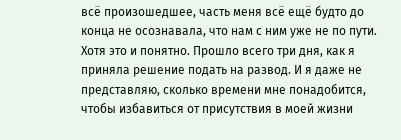всё произошедшее, часть меня всё ещё будто до конца не осознавала, что нам с ним уже не по пути. Хотя это и понятно. Прошло всего три дня, как я приняла решение подать на развод. И я даже не представляю, сколько времени мне понадобится, чтобы избавиться от присутствия в моей жизни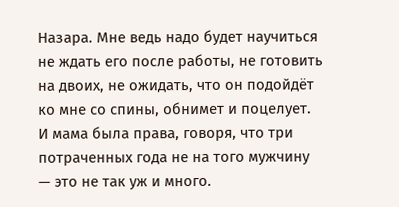Назара. Мне ведь надо будет научиться не ждать его после работы, не готовить на двоих, не ожидать, что он подойдёт ко мне со спины, обнимет и поцелует. И мама была права, говоря, что три потраченных года не на того мужчину — это не так уж и много.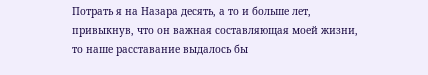Потрать я на Назара десять, а то и больше лет, привыкнув, что он важная составляющая моей жизни, то наше расставание выдалось бы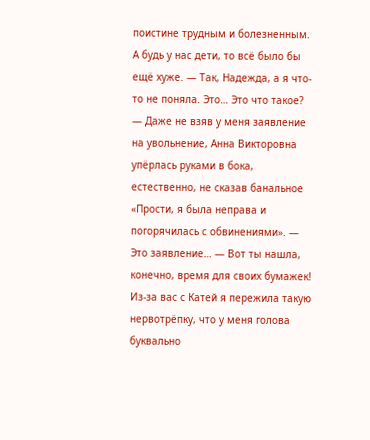поистине трудным и болезненным. А будь у нас дети, то всё было бы ещё хуже. — Так, Надежда, а я что-то не поняла. Это… Это что такое? — Даже не взяв у меня заявление на увольнение, Анна Викторовна упёрлась руками в бока, естественно, не сказав банальное «Прости, я была неправа и погорячилась с обвинениями». — Это заявление… — Вот ты нашла, конечно, время для своих бумажек! Из-за вас с Катей я пережила такую нервотрёпку, что у меня голова буквально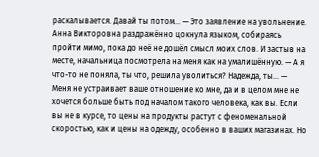раскалывается. Давай ты потом… — Это заявление на увольнение. Анна Викторовна раздражённо цокнула языком, собираясь пройти мимо, пока до неё не дошёл смысл моих слов. И застыв на месте, начальница посмотрела на меня как на умалишённую. — А я что-то не поняла, ты что, решила уволиться? Надежда, ты… — Меня не устраивает ваше отношение ко мне, да и в целом мне не хочется больше быть под началом такого человека, как вы. Если вы не в курсе, то цены на продукты растут с феноменальной скоростью, как и цены на одежду, особенно в ваших магазинах. Но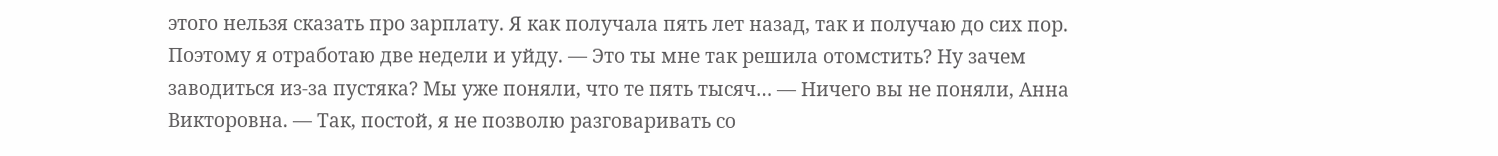этого нельзя сказать про зарплату. Я как получала пять лет назад, так и получаю до сих пор. Поэтому я отработаю две недели и уйду. — Это ты мне так решила отомстить? Ну зачем заводиться из-за пустяка? Мы уже поняли, что те пять тысяч… — Ничего вы не поняли, Анна Викторовна. — Так, постой, я не позволю разговаривать со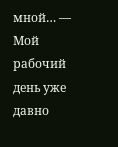мной… — Мой рабочий день уже давно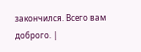закончился. Всего вам доброго. |